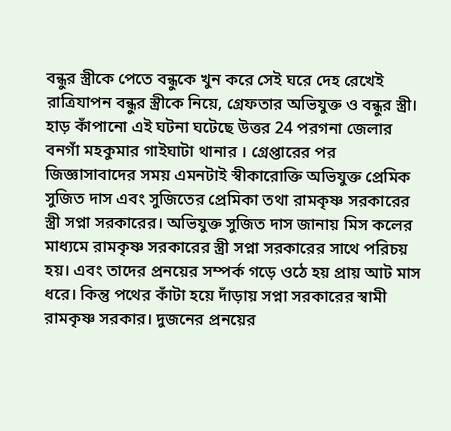বন্ধুর স্ত্রীকে পেতে বন্ধুকে খুন করে সেই ঘরে দেহ রেখেই রাত্রিযাপন বন্ধুর স্ত্রীকে নিয়ে, গ্রেফতার অভিযুক্ত ও বন্ধুর স্ত্রী। হাড় কাঁপানো এই ঘটনা ঘটেছে উত্তর 24 পরগনা জেলার বনগাঁ মহকুমার গাইঘাটা থানার । গ্রেপ্তারের পর জিজ্ঞাসাবাদের সময় এমনটাই স্বীকারোক্তি অভিযুক্ত প্রেমিক সুজিত দাস এবং সুজিতের প্রেমিকা তথা রামকৃষ্ণ সরকারের স্ত্রী সপ্না সরকারের। অভিযুক্ত সুজিত দাস জানায় মিস কলের মাধ্যমে রামকৃষ্ণ সরকারের স্ত্রী সপ্না সরকারের সাথে পরিচয় হয়। এবং তাদের প্রনয়ের সম্পর্ক গড়ে ওঠে হয় প্রায় আট মাস ধরে। কিন্তু পথের কাঁটা হয়ে দাঁড়ায় সপ্না সরকারের স্বামী রামকৃষ্ণ সরকার। দুজনের প্রনয়ের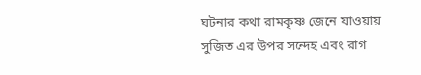ঘটনার কথা রামকৃষ্ণ জেনে যাওয়ায় সুজিত এর উপর সন্দেহ এবং রাগ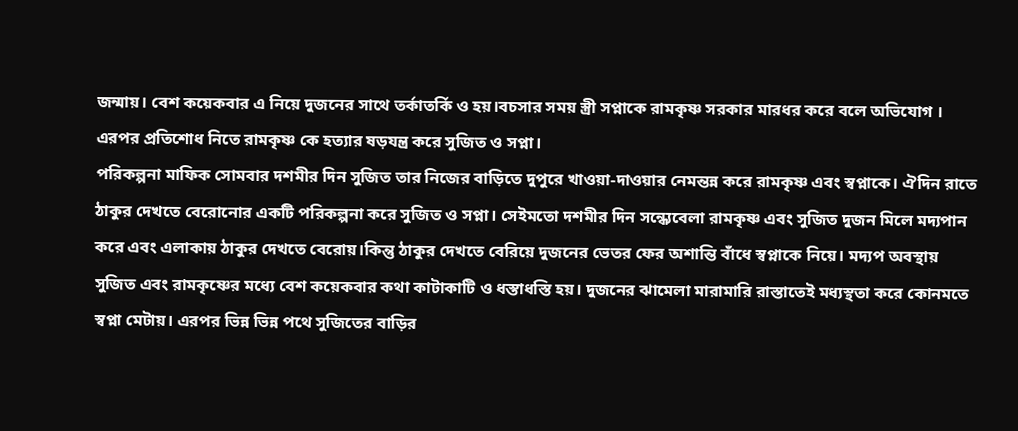জন্মায়। বেশ কয়েকবার এ নিয়ে দুজনের সাথে তর্কাতর্কি ও হয়।বচসার সময় স্ত্রী সপ্নাকে রামকৃষ্ণ সরকার মারধর করে বলে অভিযোগ । এরপর প্রতিশোধ নিতে রামকৃষ্ণ কে হত্যার ষড়যন্ত্র করে সুজিত ও সপ্না।
পরিকল্পনা মাফিক সোমবার দশমীর দিন সুজিত তার নিজের বাড়িতে দুপুরে খাওয়া-দাওয়ার নেমন্তন্ন করে রামকৃষ্ণ এবং স্বপ্নাকে। ঐদিন রাতে ঠাকুর দেখতে বেরোনোর একটি পরিকল্পনা করে সুজিত ও সপ্না। সেইমতো দশমীর দিন সন্ধ্যেবেলা রামকৃষ্ণ এবং সুজিত দুজন মিলে মদ্যপান করে এবং এলাকায় ঠাকুর দেখতে বেরোয়।কিন্তু ঠাকুর দেখতে বেরিয়ে দুজনের ভেতর ফের অশান্তি বাঁধে স্বপ্নাকে নিয়ে। মদ্যপ অবস্থায় সুজিত এবং রামকৃষ্ণের মধ্যে বেশ কয়েকবার কথা কাটাকাটি ও ধস্তাধস্তি হয়। দুজনের ঝামেলা মারামারি রাস্তাতেই মধ্যস্থতা করে কোনমতে স্বপ্না মেটায়। এরপর ভিন্ন ভিন্ন পথে সুজিতের বাড়ির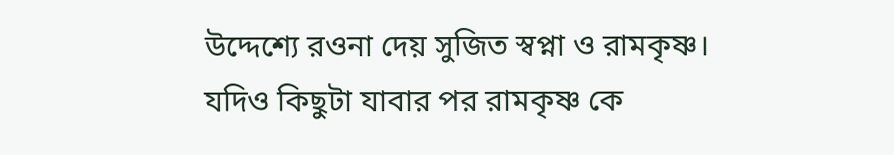উদ্দেশ্যে রওনা দেয় সুজিত স্বপ্না ও রামকৃষ্ণ। যদিও কিছুটা যাবার পর রামকৃষ্ণ কে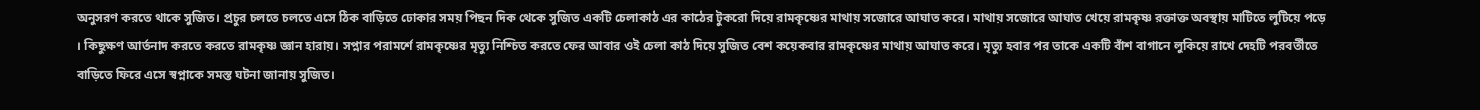অনুসরণ করতে থাকে সুজিত। প্রচুর চলতে চলতে এসে ঠিক বাড়িতে ঢোকার সময় পিছন দিক থেকে সুজিত একটি চেলাকাঠ এর কাঠের টুকরো দিয়ে রামকৃষ্ণের মাথায় সজোরে আঘাত করে। মাথায় সজোরে আঘাত খেয়ে রামকৃষ্ণ রক্তাক্ত অবস্থায় মাটিতে লুটিয়ে পড়ে । কিছুক্ষণ আর্তনাদ করতে করতে রামকৃষ্ণ জ্ঞান হারায়। সপ্নার পরামর্শে রামকৃষ্ণের মৃত্যু নিশ্চিত করতে ফের আবার ওই চেলা কাঠ দিয়ে সুজিত বেশ কয়েকবার রামকৃষ্ণের মাথায় আঘাত করে। মৃত্যু হবার পর তাকে একটি বাঁশ বাগানে লুকিয়ে রাখে দেহটি পরবর্তীতে বাড়িতে ফিরে এসে স্বপ্নাকে সমস্ত ঘটনা জানায় সুজিত।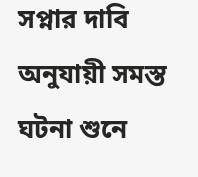সপ্নার দাবি অনুযায়ী সমস্ত ঘটনা শুনে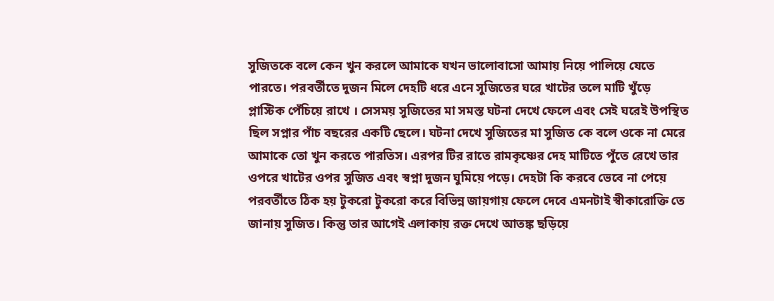সুজিতকে বলে কেন খুন করলে আমাকে যখন ভালোবাসো আমায় নিয়ে পালিয়ে যেতে পারতে। পরবর্তীতে দুজন মিলে দেহটি ধরে এনে সুজিতের ঘরে খাটের তলে মাটি খুঁড়ে প্লাস্টিক পেঁচিয়ে রাখে । সেসময় সুজিতের মা সমস্ত ঘটনা দেখে ফেলে এবং সেই ঘরেই উপস্থিত ছিল সপ্নার পাঁচ বছরের একটি ছেলে। ঘটনা দেখে সুজিতের মা সুজিত কে বলে ওকে না মেরে আমাকে তো খুন করতে পারতিস। এরপর টির রাতে রামকৃষ্ণের দেহ মাটিতে পুঁতে রেখে তার ওপরে খাটের ওপর সুজিত এবং স্বপ্না দুজন ঘুমিয়ে পড়ে। দেহটা কি করবে ভেবে না পেয়ে পরবর্তীতে ঠিক হয় টুকরো টুকরো করে বিভিন্ন জায়গায় ফেলে দেবে এমনটাই স্বীকারোক্তি তে জানায় সুজিত। কিন্তু তার আগেই এলাকায় রক্ত দেখে আতঙ্ক ছড়িয়ে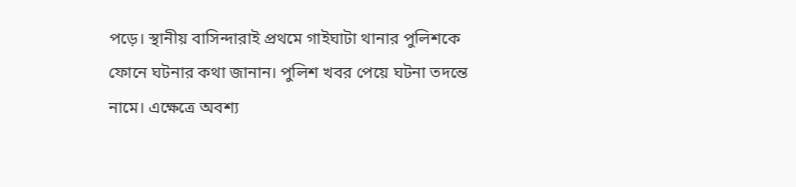পড়ে। স্থানীয় বাসিন্দারাই প্রথমে গাইঘাটা থানার পুলিশকে ফোনে ঘটনার কথা জানান। পুলিশ খবর পেয়ে ঘটনা তদন্তে নামে। এক্ষেত্রে অবশ্য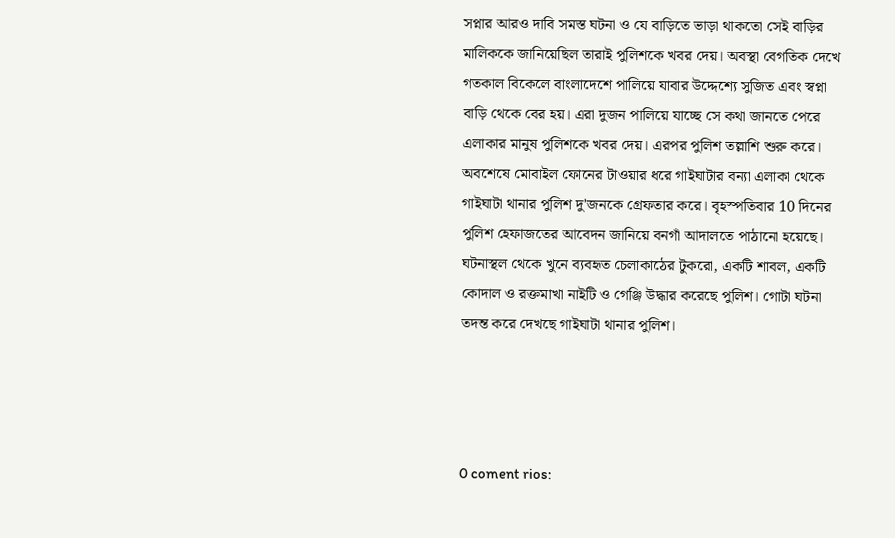সপ্নার আরও দাবি সমস্ত ঘটনা ও যে বাড়িতে ভাড়া থাকতো সেই বাড়ির মালিককে জানিয়েছিল তারাই পুলিশকে খবর দেয়। অবস্থা বেগতিক দেখে গতকাল বিকেলে বাংলাদেশে পালিয়ে যাবার উদ্দেশ্যে সুজিত এবং স্বপ্না বাড়ি থেকে বের হয়। এরা দুজন পালিয়ে যাচ্ছে সে কথা জানতে পেরে এলাকার মানুষ পুলিশকে খবর দেয়। এরপর পুলিশ তল্লাশি শুরু করে। অবশেষে মোবাইল ফোনের টাওয়ার ধরে গাইঘাটার বন্যা এলাকা থেকে গাইঘাটা থানার পুলিশ দু'জনকে গ্রেফতার করে। বৃহস্পতিবার 10 দিনের পুলিশ হেফাজতের আবেদন জানিয়ে বনগাঁ আদালতে পাঠানো হয়েছে। ঘটনাস্থল থেকে খুনে ব্যবহৃত চেলাকাঠের টুকরো, একটি শাবল, একটি কোদাল ও রক্তমাখা নাইটি ও গেঞ্জি উদ্ধার করেছে পুলিশ। গোটা ঘটনা তদন্ত করে দেখছে গাইঘাটা থানার পুলিশ।




0 coment rios: